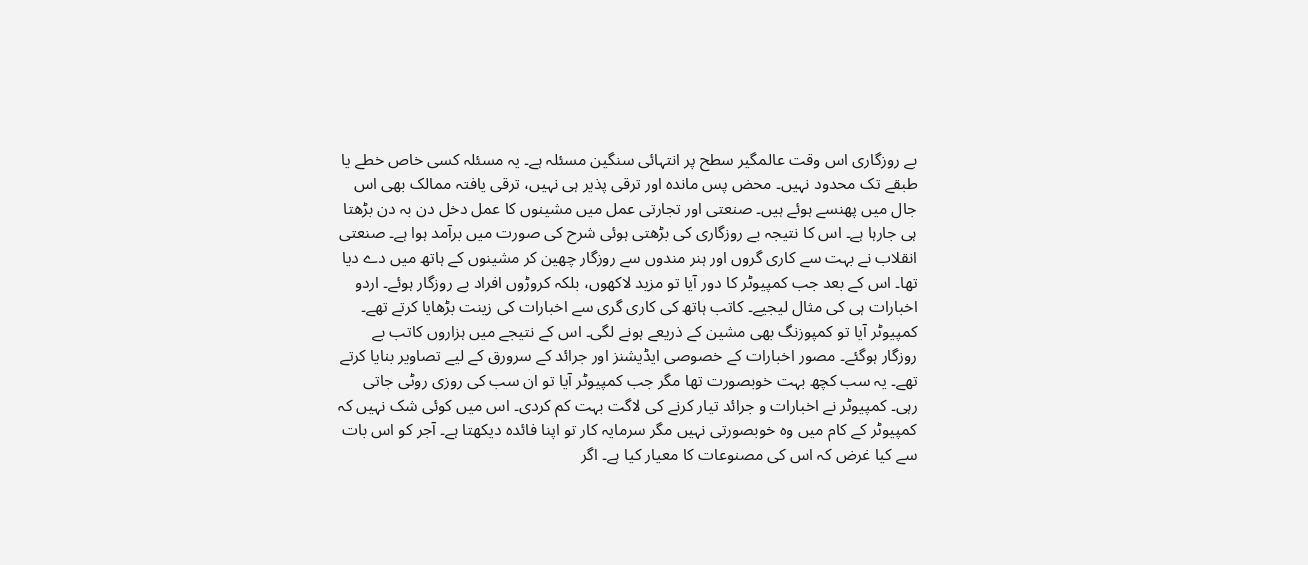بے روزگاری اس وقت عالمگیر سطح پر انتہائی سنگین مسئلہ ہے۔ یہ مسئلہ کسی خاص خطے یا طبقے تک محدود نہیں۔ محض پس ماندہ اور ترقی پذیر ہی نہیں، ترقی یافتہ ممالک بھی اس جال میں پھنسے ہوئے ہیں۔ صنعتی اور تجارتی عمل میں مشینوں کا عمل دخل دن بہ دن بڑھتا ہی جارہا ہے۔ اس کا نتیجہ بے روزگاری کی بڑھتی ہوئی شرح کی صورت میں برآمد ہوا ہے۔ صنعتی انقلاب نے بہت سے کاری گروں اور ہنر مندوں سے روزگار چھین کر مشینوں کے ہاتھ میں دے دیا تھا۔ اس کے بعد جب کمپیوٹر کا دور آیا تو مزید لاکھوں، بلکہ کروڑوں افراد بے روزگار ہوئے۔ اردو اخبارات ہی کی مثال لیجیے۔ کاتب ہاتھ کی کاری گری سے اخبارات کی زینت بڑھایا کرتے تھے۔ کمپیوٹر آیا تو کمپوزنگ بھی مشین کے ذریعے ہونے لگی۔ اس کے نتیجے میں ہزاروں کاتب بے روزگار ہوگئے۔ مصور اخبارات کے خصوصی ایڈیشنز اور جرائد کے سرورق کے لیے تصاویر بنایا کرتے تھے۔ یہ سب کچھ بہت خوبصورت تھا مگر جب کمپیوٹر آیا تو ان سب کی روزی روٹی جاتی رہی۔ کمپیوٹر نے اخبارات و جرائد تیار کرنے کی لاگت بہت کم کردی۔ اس میں کوئی شک نہیں کہ کمپیوٹر کے کام میں وہ خوبصورتی نہیں مگر سرمایہ کار تو اپنا فائدہ دیکھتا ہے۔ آجر کو اس بات سے کیا غرض کہ اس کی مصنوعات کا معیار کیا ہے۔ اگر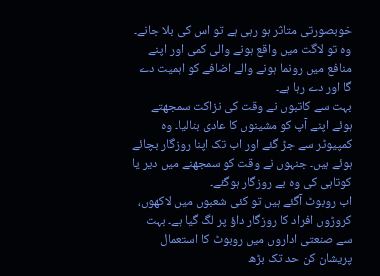خوبصورتی متاثر ہو رہی ہے تو اس کی بلا جانے۔ وہ تو لاگت میں واقع ہونے والی کمی اور اپنے منافع میں رونما ہونے والے اضافے کو اہمیت دے گا اور دے رہا ہے۔
بہت سے کاتبوں نے وقت کی نزاکت سمجھتے ہوئے اپنے آپ کو مشینوں کا عادی بنالیا۔ وہ کمپیوٹر سے جڑ گئے اور اب تک اپنا روزگار بچائے ہوئے ہیں۔ جنہوں نے وقت کو سمجھنے میں دیر یا کوتاہی کی وہ بے روزگار ہوگئے۔
اب روبوٹ آگئے ہیں تو کئی شعبوں میں لاکھوں، کروڑوں افراد کا روزگار داؤ پر لگ گیا ہے۔ بہت سے صنعتی اداروں میں روبوٹ کا استعمال پریشان کن حد تک بڑھ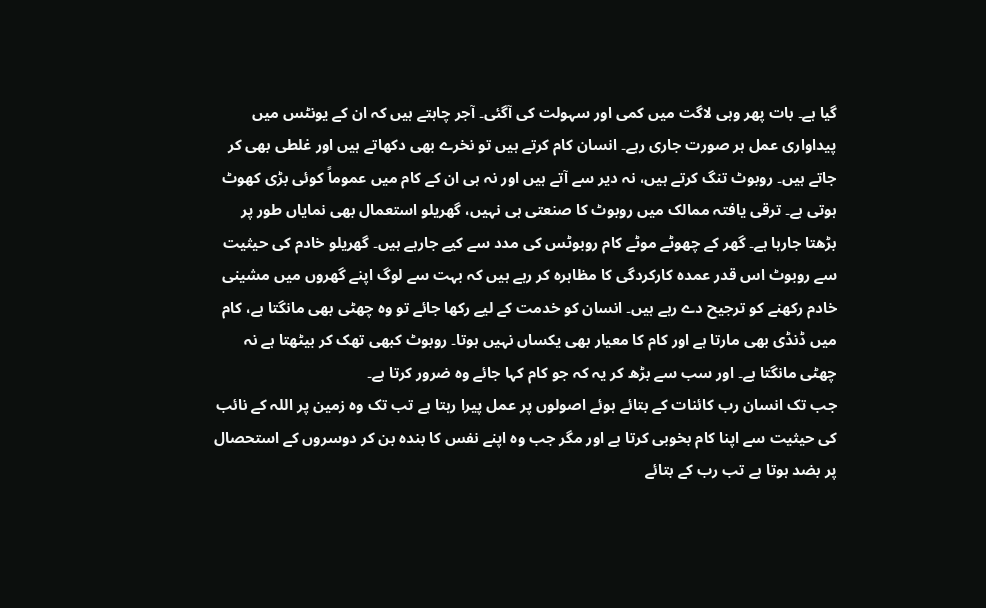گیا ہے۔ بات پھر وہی لاگت میں کمی اور سہولت کی آگئی۔ آجر چاہتے ہیں کہ ان کے یونٹس میں پیداواری عمل ہر صورت جاری رہے۔ انسان کام کرتے ہیں تو نخرے بھی دکھاتے ہیں اور غلطی بھی کر جاتے ہیں۔ روبوٹ تنگ کرتے ہیں، نہ دیر سے آتے ہیں اور نہ ہی ان کے کام میں عموماً کوئی بڑی کھوٹ ہوتی ہے۔ ترقی یافتہ ممالک میں روبوٹ کا صنعتی ہی نہیں، گھریلو استعمال بھی نمایاں طور پر بڑھتا جارہا ہے۔ گھر کے چھوٹے موٹے کام روبوٹس کی مدد سے کیے جارہے ہیں۔ گھریلو خادم کی حیثیت سے روبوٹ اس قدر عمدہ کارکردگی کا مظاہرہ کر رہے ہیں کہ بہت سے لوگ اپنے گھروں میں مشینی خادم رکھنے کو ترجیح دے رہے ہیں۔ انسان کو خدمت کے لیے رکھا جائے تو وہ چھٹی بھی مانگتا ہے، کام میں ڈنڈی بھی مارتا ہے اور کام کا معیار بھی یکساں نہیں ہوتا۔ روبوٹ کبھی تھک کر بیٹھتا ہے نہ چھٹی مانگتا ہے۔ اور سب سے بڑھ کر یہ کہ جو کام کہا جائے وہ ضرور کرتا ہے۔
جب تک انسان رب کائنات کے بتائے ہوئے اصولوں پر عمل پیرا رہتا ہے تب تک وہ زمین پر اللہ کے نائب کی حیثیت سے اپنا کام بخوبی کرتا ہے اور مگر جب وہ اپنے نفس کا بندہ بن کر دوسروں کے استحصال پر بضد ہوتا ہے تب رب کے بتائے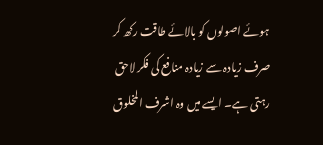ہوئے اصولوں کو بالائے طاقت رکھ کر صرف زیادہ سے زیادہ منافع کی فکر لاحق رہتی ہے۔ ایسے میں وہ اشرف المخلوق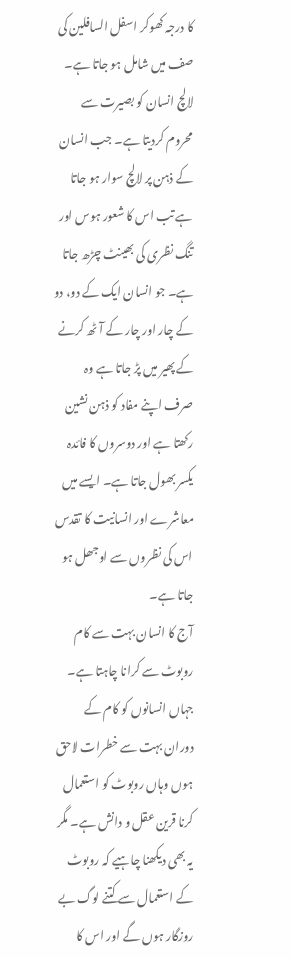کا درجہ کھوکر اسفل السافلین کی صف میں شامل ہو جاتا ہے۔ لالچ انسان کو بصیرت سے محروم کردیتا ہے۔ جب انسان کے ذہن پر لالچ سوار ہو جاتا ہے تب اس کا شعور ہوس اور تنگ نظری کی بھینٹ چڑھ جاتا ہے۔ جو انسان ایک کے دو، دو کے چار اور چار کے آٹھ کرنے کے پھیر میں پڑ جاتا ہے وہ صرف اپنے مفاد کو ذہن نشین رکھتا ہے اور دوسروں کا فائدہ یکسر بھول جاتا ہے۔ ایسے میں معاشرے اور انسانیت کا تقدس اس کی نظروں سے اوجھل ہو جاتا ہے۔
آج کا انسان بہت سے کام روبوٹ سے کرانا چاہتا ہے۔ جہاں انسانوں کو کام کے دوران بہت سے خطرات لاحق ہوں وہاں روبوٹ کو استعمال کرنا قرین عقل و دانش ہے۔ مگر یہ بھی دیکھنا چاہیے کہ روبوٹ کے استعمال سے کتنے لوگ بے روزگار ہوں گے اور اس کا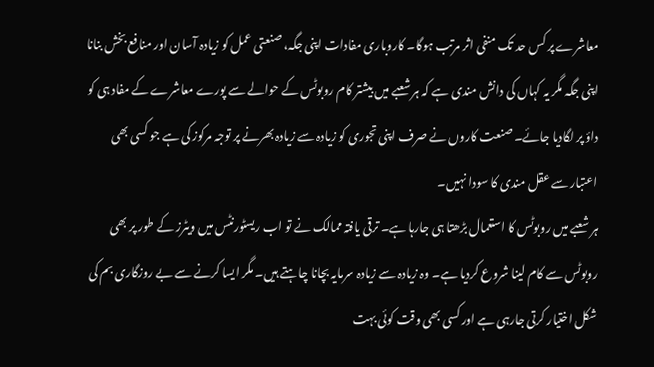معاشرے پر کس حد تک منفی اثر مرتب ہوگا۔ کاروباری مفادات اپنی جگہ، صنعتی عمل کو زیادہ آسان اور منافع بخش بنانا اپنی جگہ مگر یہ کہاں کی دانش مندی ہے کہ ہر شعبے میں بیشتر کام روبوٹس کے حوالے سے پورے معاشرے کے مفاد ہی کو داؤ پر لگادیا جائے۔ صنعت کاروں نے صرف اپنی تجوری کو زیادہ سے زیادہ بھرنے پر توجہ مرکوز کی ہے جو کسی بھی اعتبار سے عقل مندی کا سودا نہیں۔
ہر شعبے میں روبوٹس کا استعمال بڑھتا ہی جارہا ہے۔ ترقی یافتہ ممالک نے تو اب ریسٹورنٹس میں ویٹرز کے طور پر بھی روبوٹس سے کام لینا شروع کردیا ہے۔ وہ زیادہ سے زیادہ سرمایہ بچانا چاہتے ہیں۔ مگر ایسا کرنے سے بے روزگاری بم کی شکل اختیار کرتی جارہی ہے اور کسی بھی وقت کوئی بہت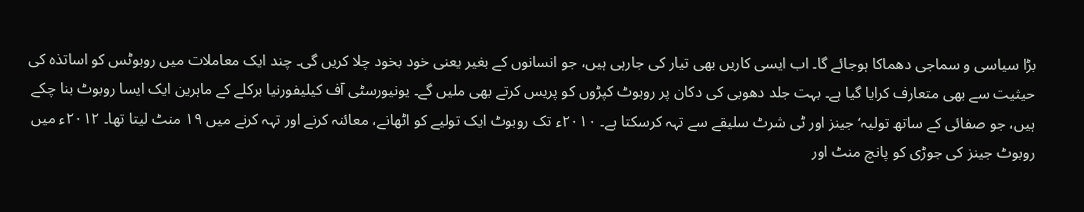بڑا سیاسی و سماجی دھماکا ہوجائے گا۔ اب ایسی کاریں بھی تیار کی جارہی ہیں، جو انسانوں کے بغیر یعنی خود بخود چلا کریں گی۔ چند ایک معاملات میں روبوٹس کو اساتذہ کی حیثیت سے بھی متعارف کرایا گیا ہے۔ بہت جلد دھوبی کی دکان پر روبوٹ کپڑوں کو پریس کرتے بھی ملیں گے۔ یونیورسٹی آف کیلیفورنیا برکلے کے ماہرین ایک ایسا روبوٹ بنا چکے ہیں، جو صفائی کے ساتھ تولیہ‘ جینز اور ٹی شرٹ سلیقے سے تہہ کرسکتا ہے۔ ۲۰۱۰ء تک روبوٹ ایک تولیے کو اٹھانے، معائنہ کرنے اور تہہ کرنے میں ۱۹ منٹ لیتا تھا۔ ۲۰۱۲ء میں روبوٹ جینز کی جوڑی کو پانچ منٹ اور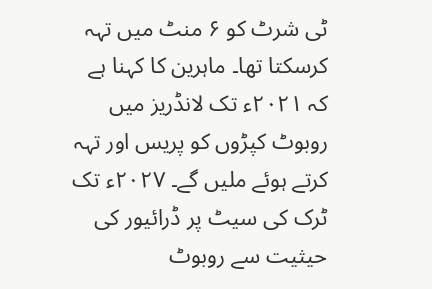ٹی شرٹ کو ۶ منٹ میں تہہ کرسکتا تھا۔ ماہرین کا کہنا ہے کہ ۲۰۲۱ء تک لانڈریز میں روبوٹ کپڑوں کو پریس اور تہہ کرتے ہوئے ملیں گے۔ ۲۰۲۷ء تک ٹرک کی سیٹ پر ڈرائیور کی حیثیت سے روبوٹ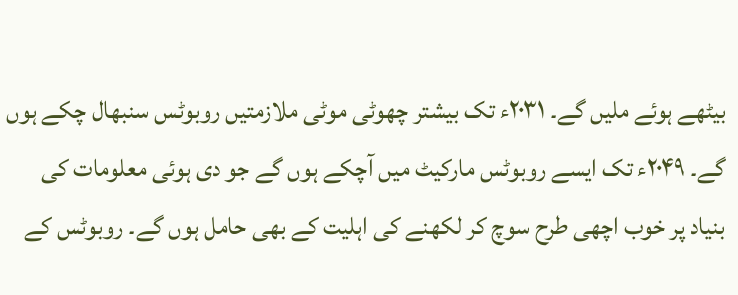بیٹھے ہوئے ملیں گے۔ ۲۰۳۱ء تک بیشتر چھوٹی موٹی ملازمتیں روبوٹس سنبھال چکے ہوں گے۔ ۲۰۴۹ء تک ایسے روبوٹس مارکیٹ میں آچکے ہوں گے جو دی ہوئی معلومات کی بنیاد پر خوب اچھی طرح سوچ کر لکھنے کی اہلیت کے بھی حامل ہوں گے۔ روبوٹس کے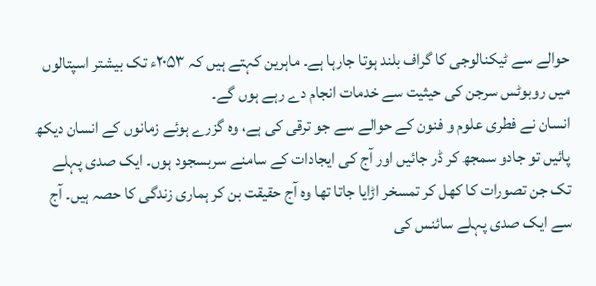حوالے سے ٹیکنالوجی کا گراف بلند ہوتا جارہا ہے۔ ماہرین کہتے ہیں کہ ۲۰۵۳ء تک بیشتر اسپتالوں میں روبوٹس سرجن کی حیثیت سے خدمات انجام دے رہے ہوں گے۔
انسان نے فطری علوم و فنون کے حوالے سے جو ترقی کی ہے، وہ گزرے ہوئے زمانوں کے انسان دیکھ پائیں تو جادو سمجھ کر ڈر جائیں اور آج کی ایجادات کے سامنے سربسجود ہوں۔ ایک صدی پہلے تک جن تصورات کا کھل کر تمسخر اڑایا جاتا تھا وہ آج حقیقت بن کر ہماری زندگی کا حصہ ہیں۔ آج سے ایک صدی پہلے سائنس کی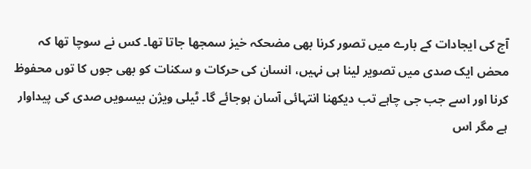آج کی ایجادات کے بارے میں تصور کرنا بھی مضحکہ خیز سمجھا جاتا تھا۔ کس نے سوچا تھا کہ محض ایک صدی میں تصویر لینا ہی نہیں، انسان کی حرکات و سکنات کو بھی جوں کا توں محفوظ کرنا اور اسے جب جی چاہے تب دیکھنا انتہائی آسان ہوجائے گا۔ ٹیلی ویژن بیسویں صدی کی پیداوار ہے مگر اس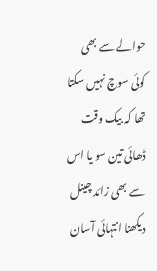حوالے سے بھی کوئی سوچ نہیں سکتا تھا کہ بیک وقت ڈھائی تین سو یا اس سے بھی زائد چینل دیکھنا انتہائی آسان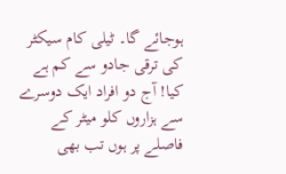ہوجائے گا۔ ٹیلی کام سیکٹر کی ترقی جادو سے کم ہے کیا! آج دو افراد ایک دوسرے سے ہزاروں کلو میٹر کے فاصلے پر ہوں تب بھی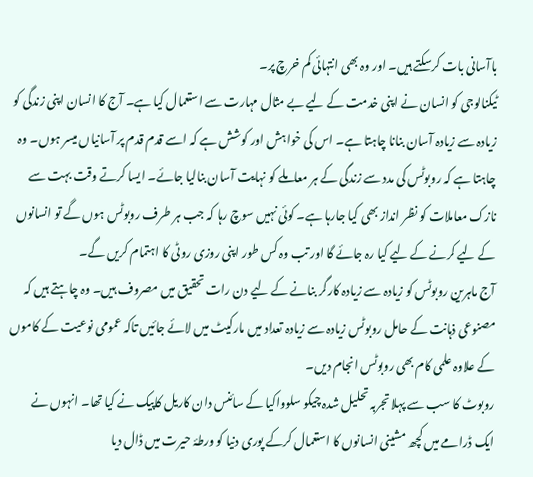باآسانی بات کرسکتے ہیں۔ اور وہ بھی انتہائی کم خرچ پر۔
ٹیکنالوجی کو انسان نے اپنی خدمت کے لیے بے مثال مہارت سے استعمال کیا ہے۔ آج کا انسان اپنی زندگی کو زیادہ سے زیادہ آسان بنانا چاہتا ہے۔ اس کی خواہش اور کوشش ہے کہ اسے قدم قدم پر آسانیاں میسر ہوں۔ وہ چاہتا ہے کہ روبوٹس کی مدد سے زندگی کے ہر معاملے کو نہایت آسان بنالیا جائے۔ ایسا کرتے وقت بہت سے نازک معاملات کو نظر انداز بھی کیا جارہا ہے۔ کوئی نہیں سوچ رہا کہ جب ہر طرف روبوٹس ہوں گے تو انسانوں کے لیے کرنے کے لیے کیا رہ جائے گا اور تب وہ کس طور اپنی روزی روٹی کا اہتمام کریں گے۔
آج ماہرین روبوٹس کو زیادہ سے زیادہ کارگر بنانے کے لیے دن رات تحقیق میں مصروف ہیں۔ وہ چاہتے ہیں کہ مصنوعی ذہانت کے حامل روبوٹس زیادہ سے زیادہ تعداد میں مارکیٹ میں لائے جائیں تاکہ عمومی نوعیت کے کاموں کے علاوہ علمی کام بھی روبوٹس انجام دیں۔
روبوٹ کا سب سے پہلا تجربہ تحلیل شدہ چیکو سلوواکیا کے سائنس دان کاریل کاپیک نے کیا تھا۔ انہوں نے ایک ڈرامے میں کچھ مشینی انسانوں کا استعمال کرکے پوری دنیا کو ورطۂ حیرت میں ڈال دیا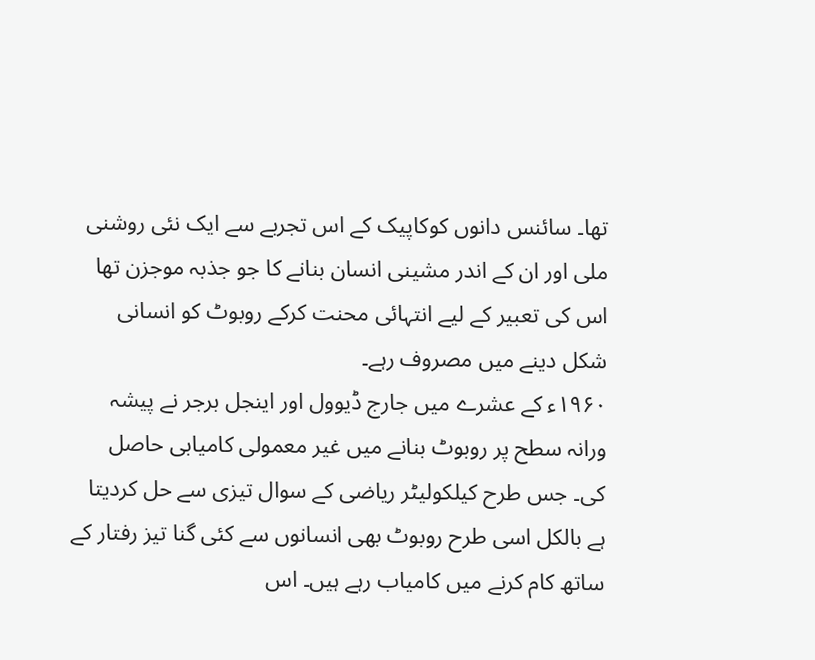تھا۔ سائنس دانوں کوکاپیک کے اس تجربے سے ایک نئی روشنی ملی اور ان کے اندر مشینی انسان بنانے کا جو جذبہ موجزن تھا اس کی تعبیر کے لیے انتہائی محنت کرکے روبوٹ کو انسانی شکل دینے میں مصروف رہے۔
۱۹۶۰ء کے عشرے میں جارج ڈیوول اور اینجل برجر نے پیشہ ورانہ سطح پر روبوٹ بنانے میں غیر معمولی کامیابی حاصل کی۔ جس طرح کیلکولیٹر ریاضی کے سوال تیزی سے حل کردیتا ہے بالکل اسی طرح روبوٹ بھی انسانوں سے کئی گنا تیز رفتار کے ساتھ کام کرنے میں کامیاب رہے ہیں۔ اس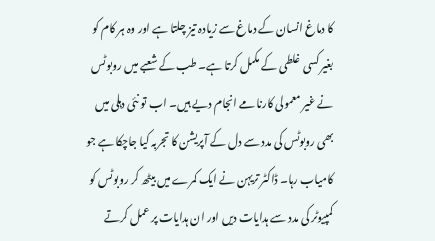کا دماغ انسان کے دماغ سے زیادہ تیز چلتا ہے اور وہ ہر کام کو بغیر کسی غلطی کے مکمل کرتا ہے۔ طب کے شعبے میں روبوٹس نے غیر معمولی کارنامے انجام دیے ہیں۔ اب تو نئی دہلی میں بھی روبوٹس کی مدد سے دل کے آپریشن کا تجربہ کیا جاچکا ہے جو کامیاب رہا۔ ڈاکٹر تریہن نے ایک کمرے میں بیٹھ کر روبوٹس کو کمپیوٹر کی مدد سے ہدایات دیں اور ان ہدایات پر عمل کرتے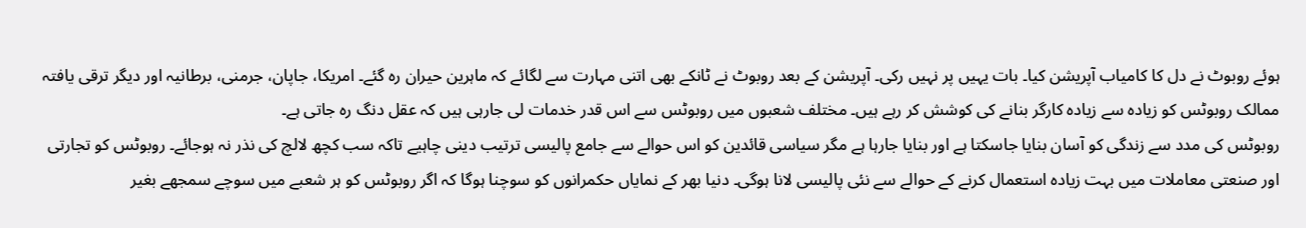ہوئے روبوٹ نے دل کا کامیاب آپریشن کیا۔ بات یہیں پر نہیں رکی۔ آپریشن کے بعد روبوٹ نے ٹانکے بھی اتنی مہارت سے لگائے کہ ماہرین حیران رہ گئے۔ امریکا، جاپان، جرمنی، برطانیہ اور دیگر ترقی یافتہ ممالک روبوٹس کو زیادہ سے زیادہ کارگر بنانے کی کوشش کر رہے ہیں۔ مختلف شعبوں میں روبوٹس سے اس قدر خدمات لی جارہی ہیں کہ عقل دنگ رہ جاتی ہے۔
روبوٹس کی مدد سے زندگی کو آسان بنایا جاسکتا ہے اور بنایا جارہا ہے مگر سیاسی قائدین کو اس حوالے سے جامع پالیسی ترتیب دینی چاہیے تاکہ سب کچھ لالچ کی نذر نہ ہوجائے۔ روبوٹس کو تجارتی اور صنعتی معاملات میں بہت زیادہ استعمال کرنے کے حوالے سے نئی پالیسی لانا ہوگی۔ دنیا بھر کے نمایاں حکمرانوں کو سوچنا ہوگا کہ اگر روبوٹس کو ہر شعبے میں سوچے سمجھے بغیر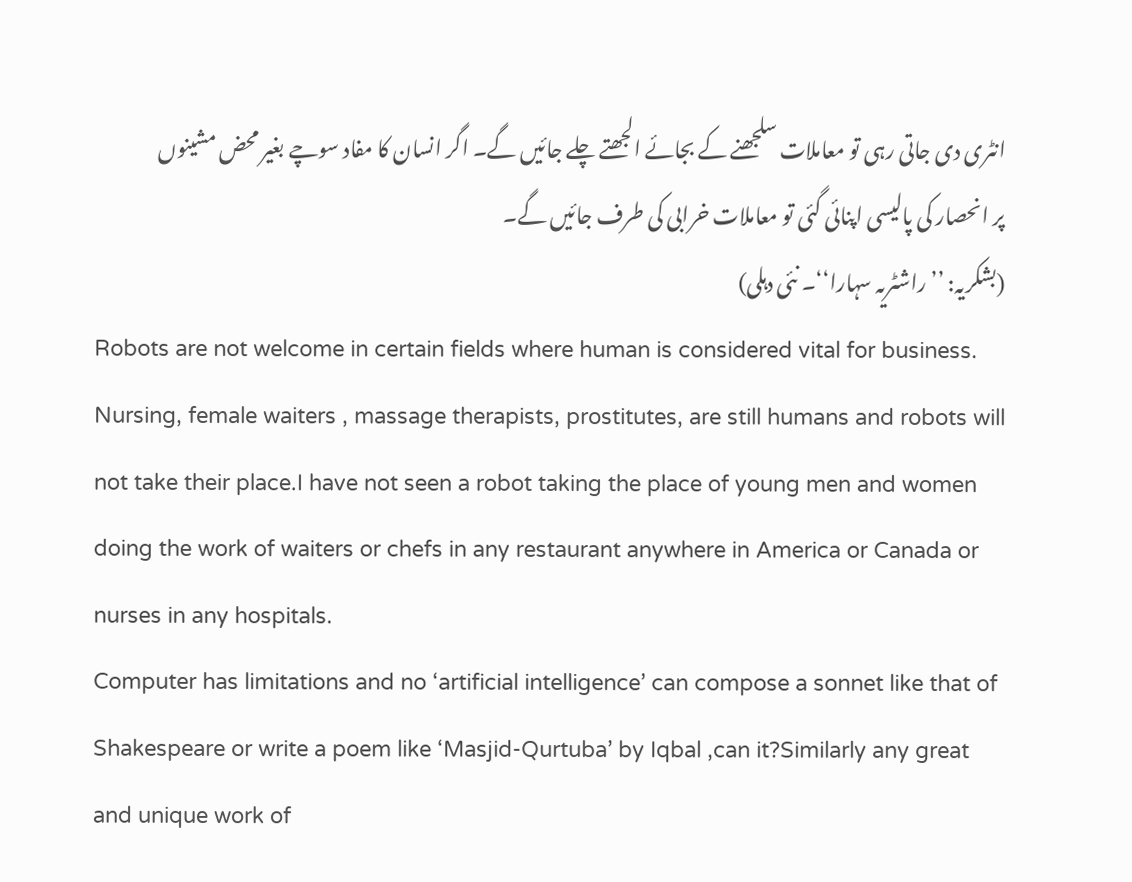انٹری دی جاتی رہی تو معاملات سلجھنے کے بجائے الجھتے چلے جائیں گے۔ اگر انسان کا مفاد سوچے بغیر محض مشینوں پر انحصار کی پالیسی اپنائی گئی تو معاملات خرابی کی طرف جائیں گے۔
(بشکریہ: ’’راشٹریہ سہارا‘‘۔ نئی دہلی)
Robots are not welcome in certain fields where human is considered vital for business. Nursing, female waiters , massage therapists, prostitutes, are still humans and robots will not take their place.I have not seen a robot taking the place of young men and women doing the work of waiters or chefs in any restaurant anywhere in America or Canada or nurses in any hospitals.
Computer has limitations and no ‘artificial intelligence’ can compose a sonnet like that of Shakespeare or write a poem like ‘Masjid-Qurtuba’ by Iqbal ,can it?Similarly any great and unique work of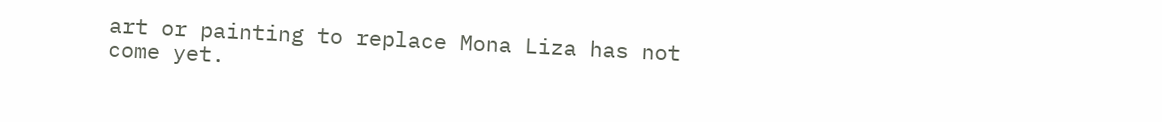art or painting to replace Mona Liza has not come yet.